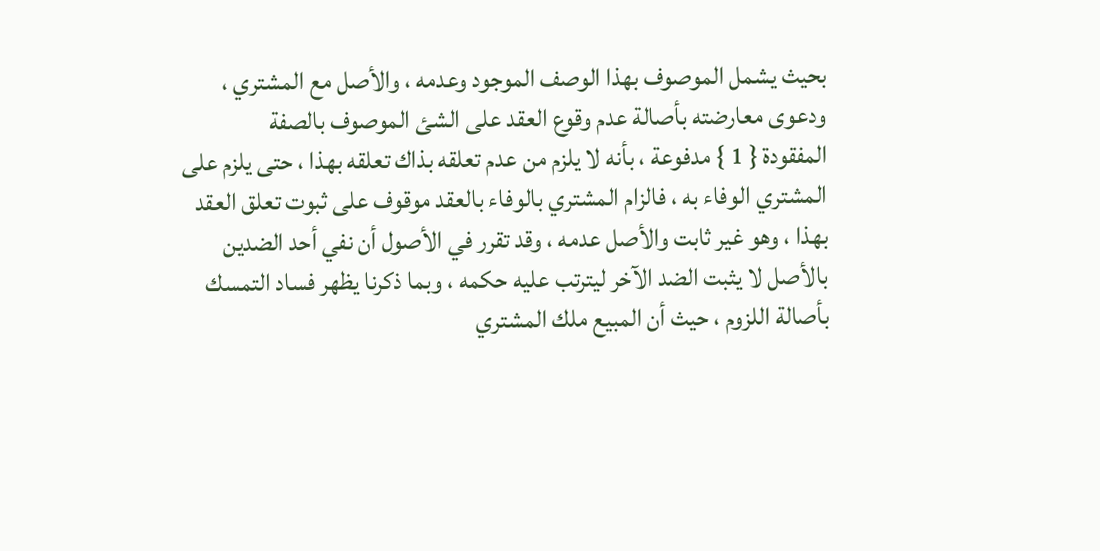بحيث يشمل الموصوف بهذا الوصف الموجود وعدمه ، والأصل مع المشتري ،
ودعوى معارضته بأصالة عدم وقوع العقد على الشئ الموصوف بالصفة
المفقودة { 1 } مدفوعة ، بأنه لا يلزم من عدم تعلقه بذاك تعلقه بهذا ، حتى يلزم على
المشتري الوفاء به ، فالزام المشتري بالوفاء بالعقد موقوف على ثبوت تعلق العقد
بهذا ، وهو غير ثابت والأصل عدمه ، وقد تقرر في الأصول أن نفي أحد الضدين
بالأصل لا يثبت الضد الآخر ليترتب عليه حكمه ، وبما ذكرنا يظهر فساد التمسك
بأصالة اللزوم ، حيث أن المبيع ملك المشتري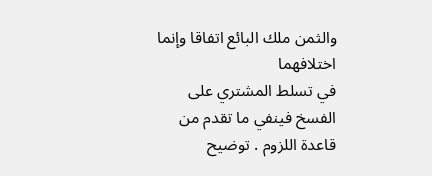والثمن ملك البائع اتفاقا وإنما اختلافهما
في تسلط المشتري على الفسخ فينفي ما تقدم من قاعدة اللزوم . توضيح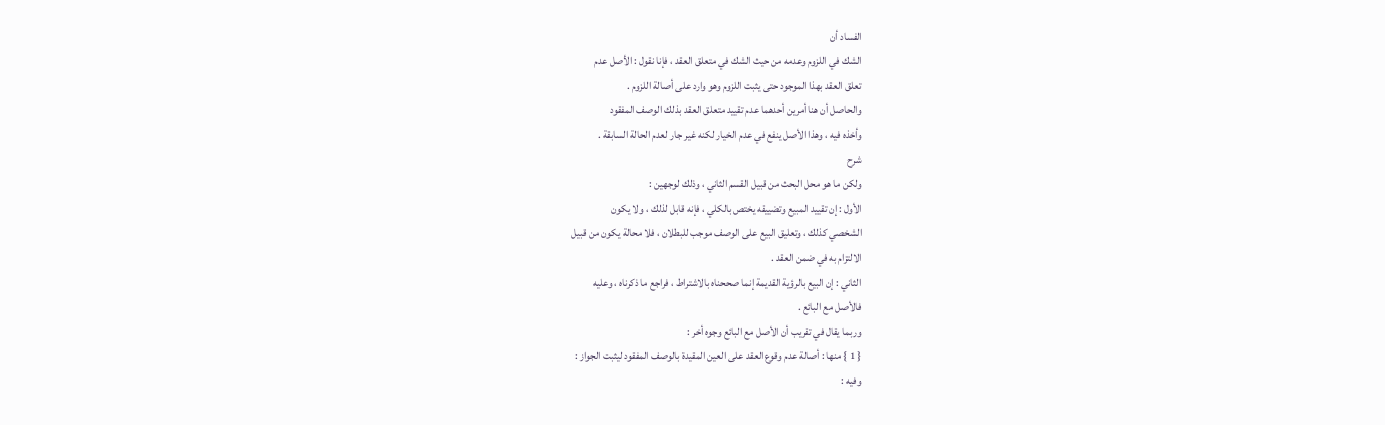الفساد أن
الشك في اللزوم وعدمه من حيث الشك في متعلق العقد ، فإنا نقول : الأصل عدم
تعلق العقد بهذا الموجود حتى يثبت اللزوم وهو وارد على أصالة اللزوم .
والحاصل أن هنا أمرين أحدهما عدم تقييد متعلق العقد بذلك الوصف المفقود
وأخذه فيه ، وهذا الأصل ينفع في عدم الخيار لكنه غير جار لعدم الحالة السابقة .
شرح
ولكن ما هو محل البحث من قبيل القسم الثاني ، وذلك لوجهين :
الأول : إن تقييد المبيع وتضييقه يختص بالكلي ، فإنه قابل لذلك ، ولا يكون
الشخصي كذلك ، وتعليق البيع على الوصف موجب للبطلان ، فلا محالة يكون من قبيل
الالتزام به في ضمن العقد .
الثاني : إن البيع بالرؤية القديمة إنما صححناه بالاشتراط ، فراجع ما ذكرناه ، وعليه
فالأصل مع البائع .
وربما يقال في تقريب أن الأصل مع البائع وجوه أخر :
{ 1 } منها : أصالة عدم وقوع العقد على العين المقيدة بالوصف المفقود ليثبت الجواز :
وفيه :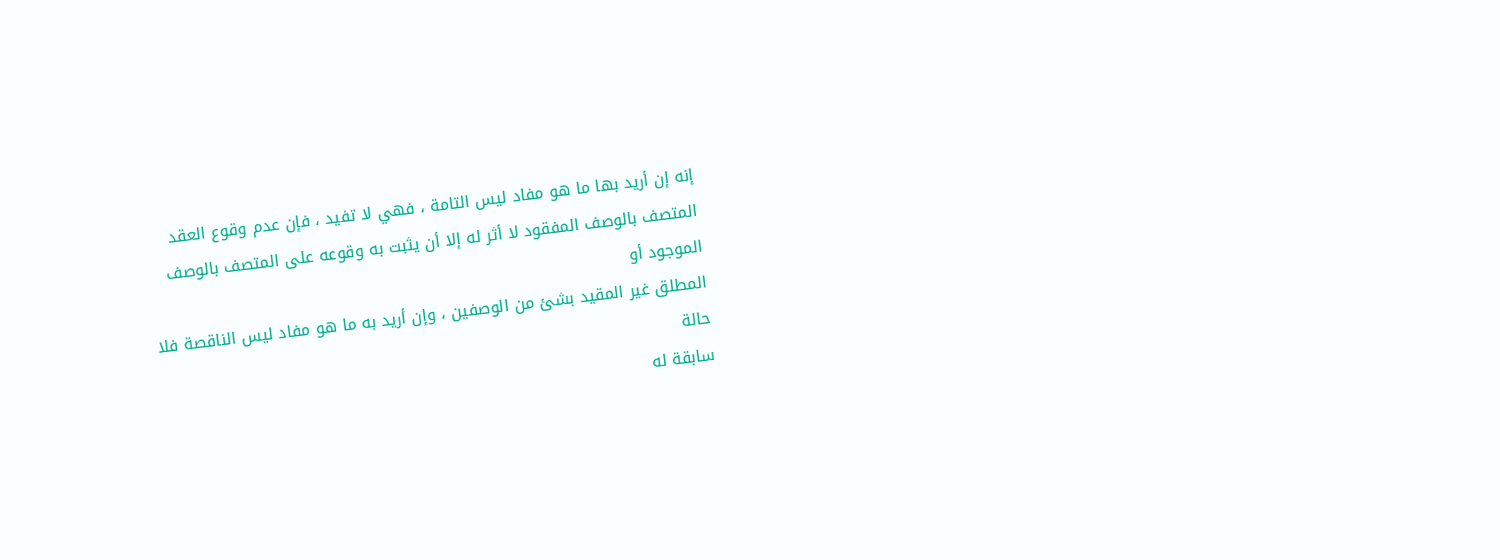إنه إن أريد بها ما هو مفاد ليس التامة ، فهي لا تفيد ، فإن عدم وقوع العقد
المتصف بالوصف المفقود لا أثر له إلا أن يثبت به وقوعه على المتصف بالوصف الموجود أو
المطلق غير المقيد بشئ من الوصفين ، وإن أريد به ما هو مفاد ليس الناقصة فلا حالة
سابقة له